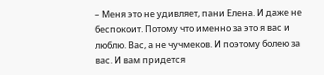– Меня это не удивляет, пани Елена. И даже не беспокоит. Потому что именно за это я вас и люблю. Вас, а не чучмеков. И поэтому болею за вас. И вам придется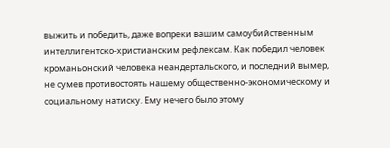выжить и победить, даже вопреки вашим самоубийственным интеллигентско-христианским рефлексам. Как победил человек кроманьонский человека неандертальского, и последний вымер, не сумев противостоять нашему общественно-экономическому и социальному натиску. Ему нечего было этому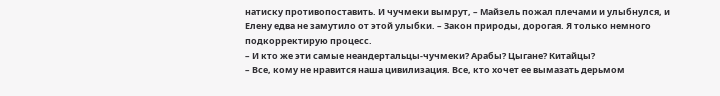натиску противопоставить. И чучмеки вымрут, – Майзель пожал плечами и улыбнулся, и Елену едва не замутило от этой улыбки. – Закон природы, дорогая. Я только немного подкорректирую процесс.
– И кто же эти самые неандертальцы-чучмеки? Арабы? Цыгане? Китайцы?
– Все, кому не нравится наша цивилизация. Все, кто хочет ее вымазать дерьмом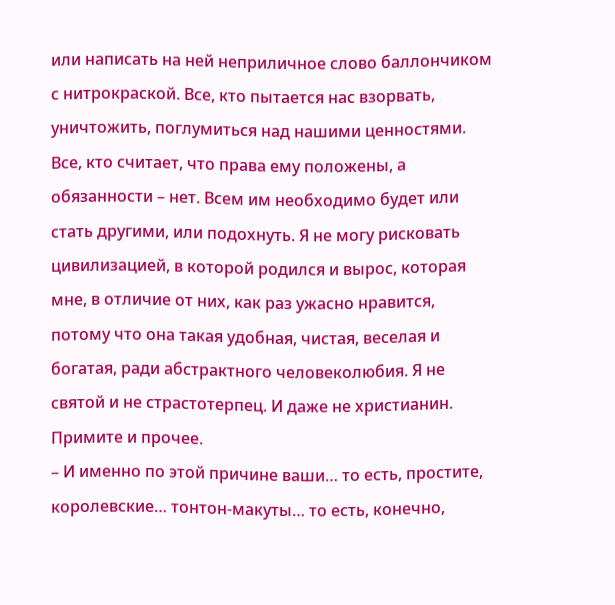или написать на ней неприличное слово баллончиком с нитрокраской. Все, кто пытается нас взорвать, уничтожить, поглумиться над нашими ценностями. Все, кто считает, что права ему положены, а обязанности – нет. Всем им необходимо будет или стать другими, или подохнуть. Я не могу рисковать цивилизацией, в которой родился и вырос, которая мне, в отличие от них, как раз ужасно нравится, потому что она такая удобная, чистая, веселая и богатая, ради абстрактного человеколюбия. Я не святой и не страстотерпец. И даже не христианин. Примите и прочее.
– И именно по этой причине ваши… то есть, простите, королевские… тонтон-макуты… то есть, конечно,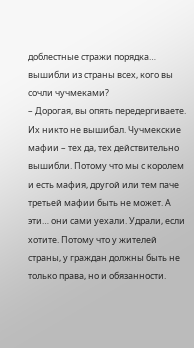доблестные стражи порядка… вышибли из страны всех, кого вы сочли чучмеками?
– Дорогая, вы опять передергиваете. Их никто не вышибал. Чучмекские мафии – тех да, тех действительно вышибли. Потому что мы с королем и есть мафия, другой или тем паче третьей мафии быть не может. А эти… они сами уехали. Удрали, если хотите. Потому что у жителей страны, у граждан должны быть не только права, но и обязанности.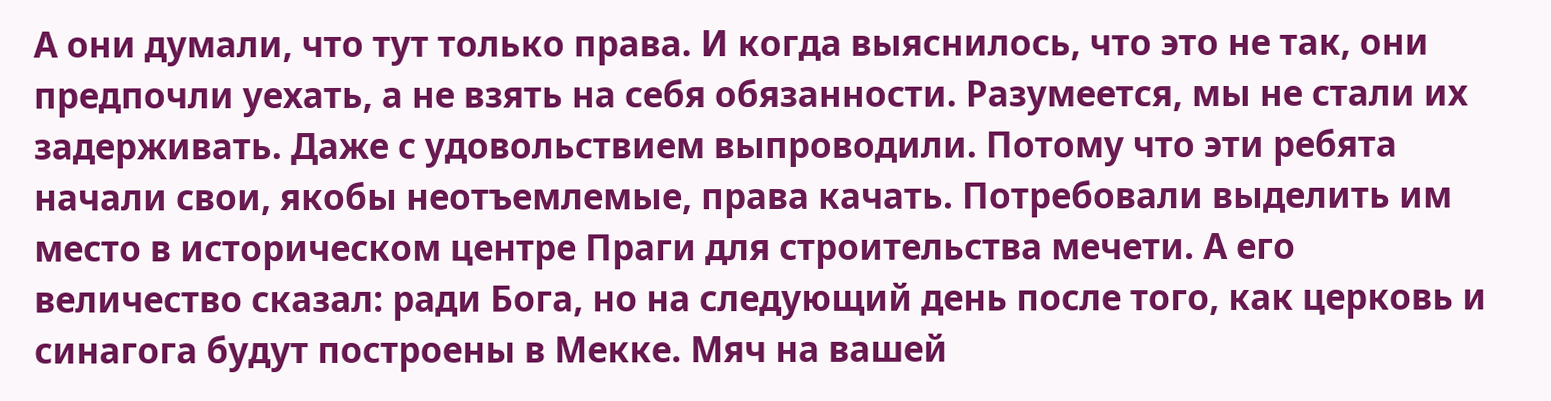А они думали, что тут только права. И когда выяснилось, что это не так, они предпочли уехать, а не взять на себя обязанности. Разумеется, мы не стали их задерживать. Даже с удовольствием выпроводили. Потому что эти ребята начали свои, якобы неотъемлемые, права качать. Потребовали выделить им место в историческом центре Праги для строительства мечети. А его величество сказал: ради Бога, но на следующий день после того, как церковь и синагога будут построены в Мекке. Мяч на вашей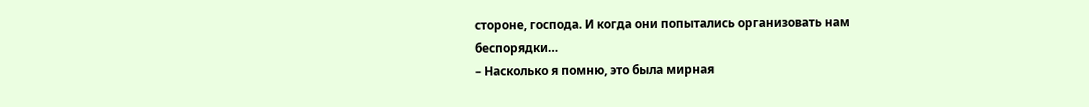стороне, господа. И когда они попытались организовать нам беспорядки…
– Насколько я помню, это была мирная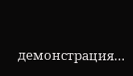демонстрация…